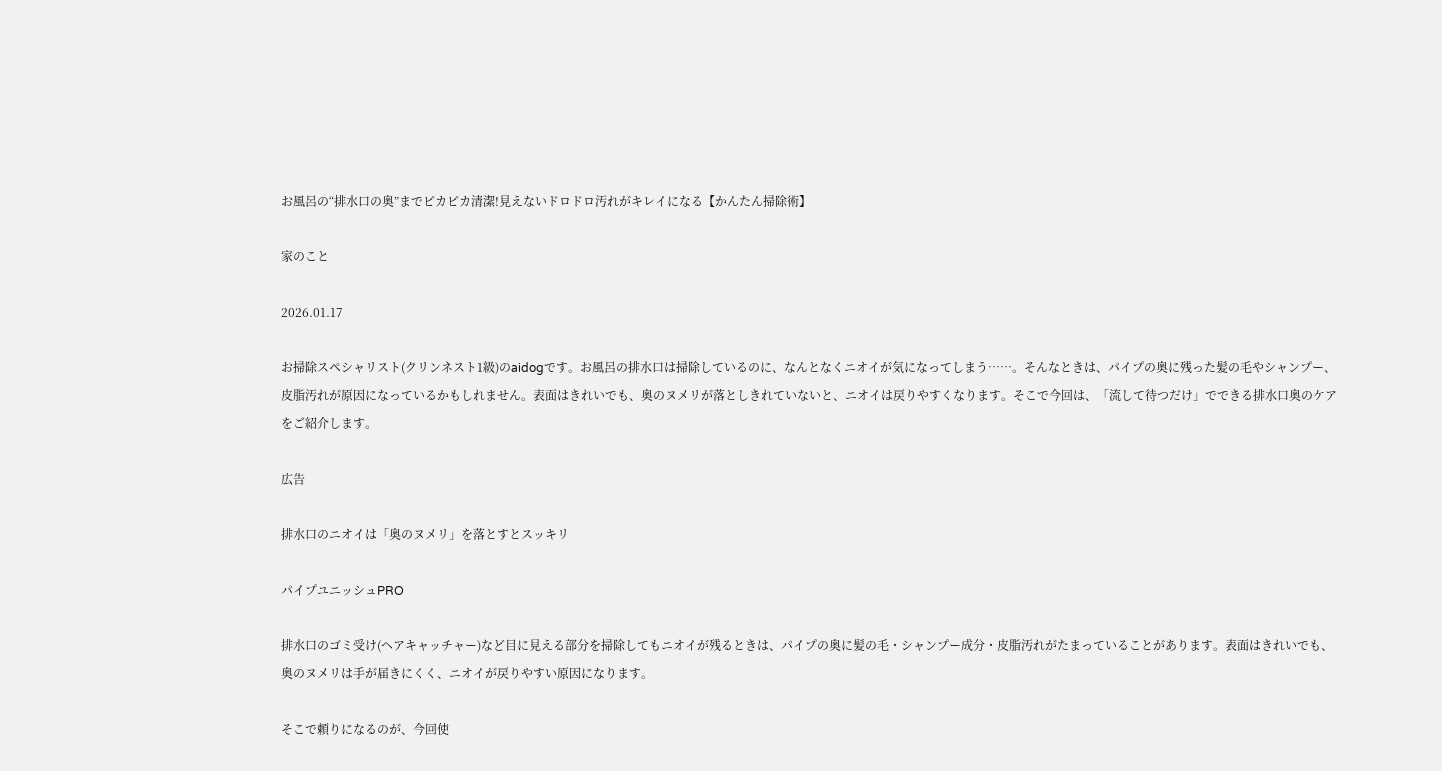お風呂の“排水口の奥”までピカピカ清潔!見えないドロドロ汚れがキレイになる【かんたん掃除術】

家のこと

2026.01.17

お掃除スペシャリスト(クリンネスト1級)のaidogです。お風呂の排水口は掃除しているのに、なんとなくニオイが気になってしまう……。そんなときは、パイプの奥に残った髪の毛やシャンプー、皮脂汚れが原因になっているかもしれません。表面はきれいでも、奥のヌメリが落としきれていないと、ニオイは戻りやすくなります。そこで今回は、「流して待つだけ」でできる排水口奥のケアをご紹介します。

広告

排水口のニオイは「奥のヌメリ」を落とすとスッキリ

パイプユニッシュPRO

排水口のゴミ受け(ヘアキャッチャー)など目に見える部分を掃除してもニオイが残るときは、パイプの奥に髪の毛・シャンプー成分・皮脂汚れがたまっていることがあります。表面はきれいでも、奥のヌメリは手が届きにくく、ニオイが戻りやすい原因になります。

そこで頼りになるのが、今回使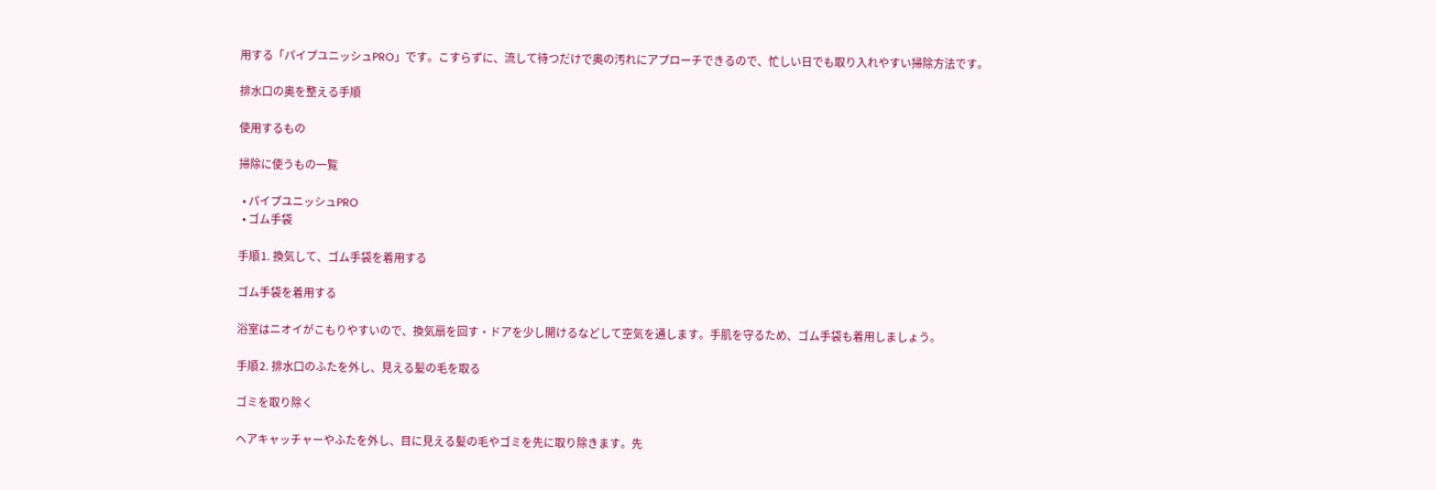用する「パイプユニッシュPRO」です。こすらずに、流して待つだけで奥の汚れにアプローチできるので、忙しい日でも取り入れやすい掃除方法です。

排水口の奥を整える手順

使用するもの

掃除に使うもの一覧

  • パイプユニッシュPRO
  • ゴム手袋

手順⒈ 換気して、ゴム手袋を着用する

ゴム手袋を着用する

浴室はニオイがこもりやすいので、換気扇を回す・ドアを少し開けるなどして空気を通します。手肌を守るため、ゴム手袋も着用しましょう。

手順⒉ 排水口のふたを外し、見える髪の毛を取る

ゴミを取り除く

ヘアキャッチャーやふたを外し、目に見える髪の毛やゴミを先に取り除きます。先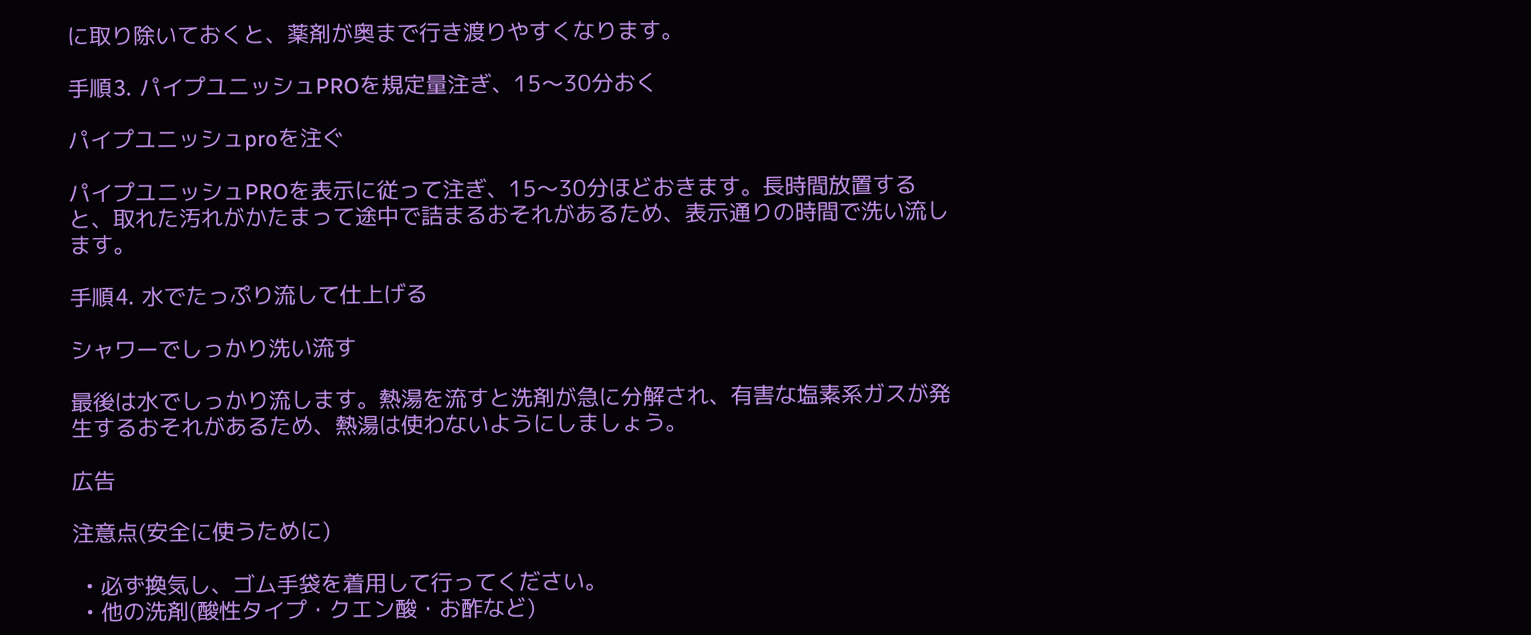に取り除いておくと、薬剤が奥まで行き渡りやすくなります。

手順⒊ パイプユニッシュPROを規定量注ぎ、15〜30分おく

パイプユニッシュproを注ぐ

パイプユニッシュPROを表示に従って注ぎ、15〜30分ほどおきます。長時間放置すると、取れた汚れがかたまって途中で詰まるおそれがあるため、表示通りの時間で洗い流します。

手順⒋ 水でたっぷり流して仕上げる

シャワーでしっかり洗い流す

最後は水でしっかり流します。熱湯を流すと洗剤が急に分解され、有害な塩素系ガスが発生するおそれがあるため、熱湯は使わないようにしましょう。

広告

注意点(安全に使うために)

  • 必ず換気し、ゴム手袋を着用して行ってください。
  • 他の洗剤(酸性タイプ・クエン酸・お酢など)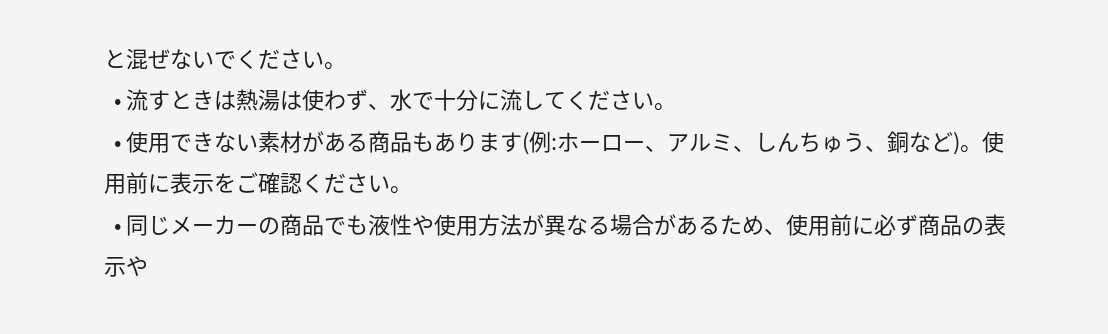と混ぜないでください。
  • 流すときは熱湯は使わず、水で十分に流してください。
  • 使用できない素材がある商品もあります(例:ホーロー、アルミ、しんちゅう、銅など)。使用前に表示をご確認ください。
  • 同じメーカーの商品でも液性や使用方法が異なる場合があるため、使用前に必ず商品の表示や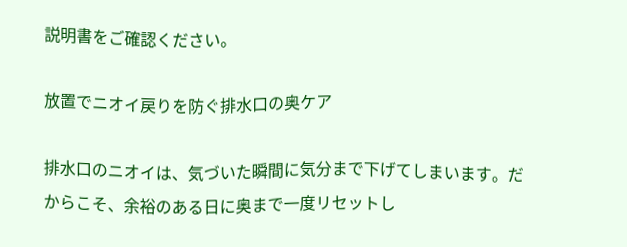説明書をご確認ください。

放置でニオイ戻りを防ぐ排水口の奥ケア

排水口のニオイは、気づいた瞬間に気分まで下げてしまいます。だからこそ、余裕のある日に奥まで一度リセットし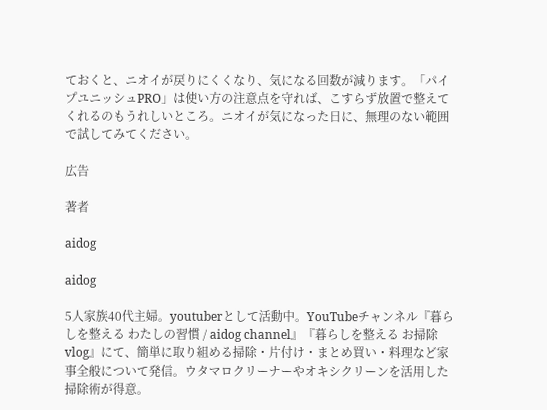ておくと、ニオイが戻りにくくなり、気になる回数が減ります。「パイプユニッシュPRO」は使い方の注意点を守れば、こすらず放置で整えてくれるのもうれしいところ。ニオイが気になった日に、無理のない範囲で試してみてください。

広告

著者

aidog

aidog

5人家族40代主婦。youtuberとして活動中。YouTubeチャンネル『暮らしを整える わたしの習慣 / aidog channel』『暮らしを整える お掃除vlog』にて、簡単に取り組める掃除・片付け・まとめ買い・料理など家事全般について発信。ウタマロクリーナーやオキシクリーンを活用した掃除術が得意。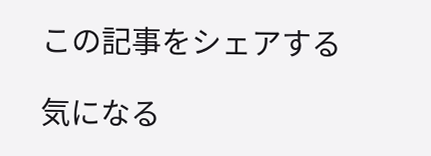この記事をシェアする

気になる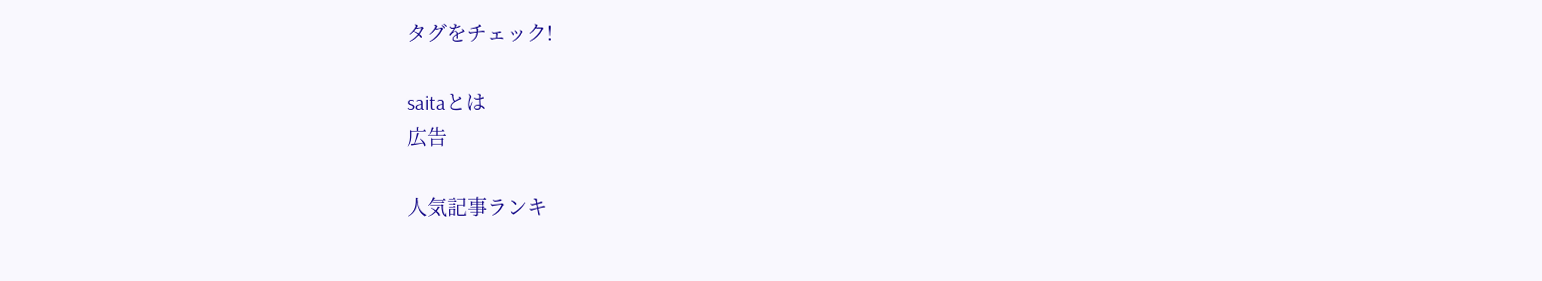タグをチェック!

saitaとは
広告

人気記事ランキ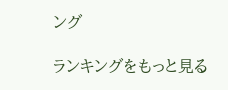ング

ランキングをもっと見る